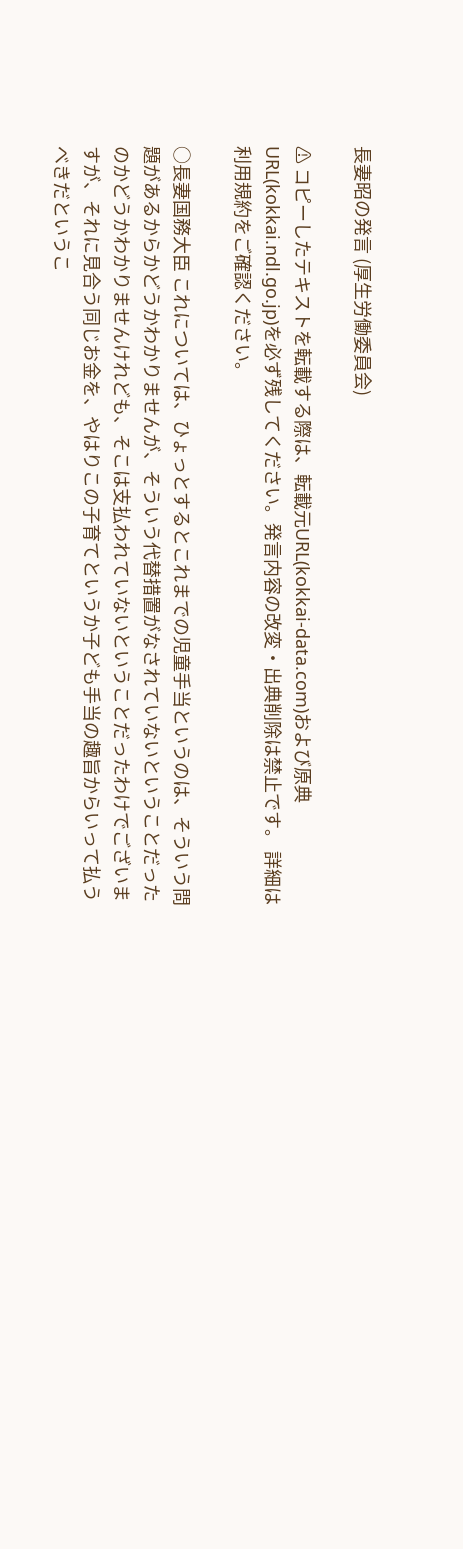長妻昭の発言 (厚生労働委員会)

⚠ コピーしたテキストを転載する際は、転載元URL(kokkai-data.com)および原典URL(kokkai.ndl.go.jp)を必ず残してください。発言内容の改変・出典削除は禁止です。 詳細は利用規約をご確認ください。

○長妻国務大臣 これについては、ひょっとするとこれまでの児童手当というのは、そういう問題があるからかどうかわかりませんが、そういう代替措置がなされていないということだったのかどうかわかりませんけれども、そこは支払われていないということだったわけでございますが、それに見合う同じお金を、やはりこの子育てというか子ども手当の趣旨からいって払うべきだというこ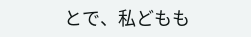とで、私どもも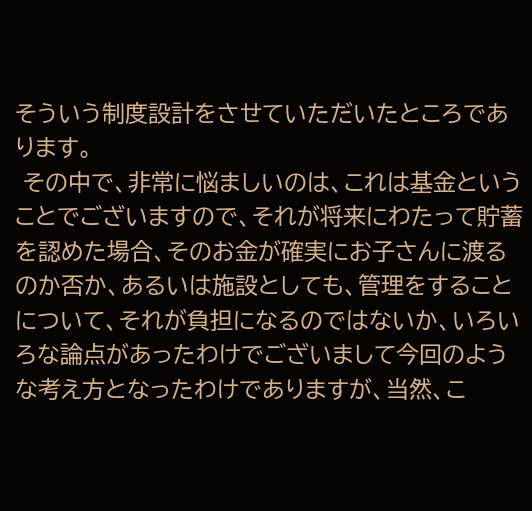そういう制度設計をさせていただいたところであります。
 その中で、非常に悩ましいのは、これは基金ということでございますので、それが将来にわたって貯蓄を認めた場合、そのお金が確実にお子さんに渡るのか否か、あるいは施設としても、管理をすることについて、それが負担になるのではないか、いろいろな論点があったわけでございまして今回のような考え方となったわけでありますが、当然、こ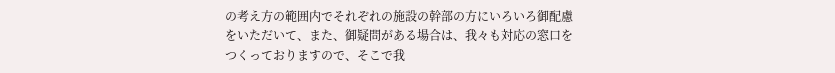の考え方の範囲内でそれぞれの施設の幹部の方にいろいろ御配慮をいただいて、また、御疑問がある場合は、我々も対応の窓口をつくっておりますので、そこで我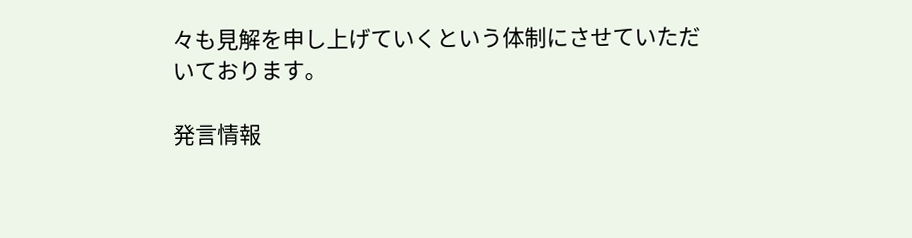々も見解を申し上げていくという体制にさせていただいております。

発言情報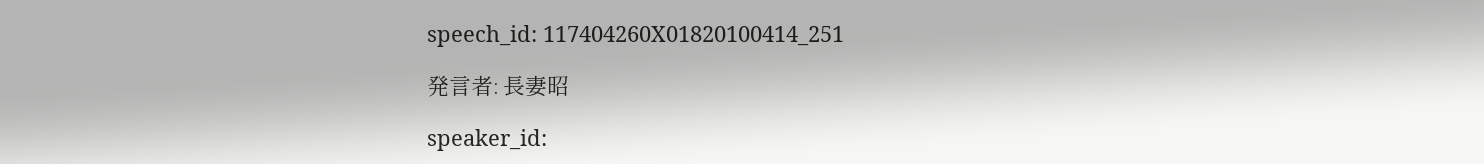speech_id: 117404260X01820100414_251

発言者: 長妻昭

speaker_id: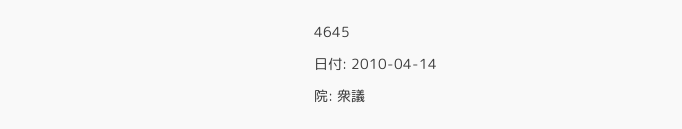4645

日付: 2010-04-14

院: 衆議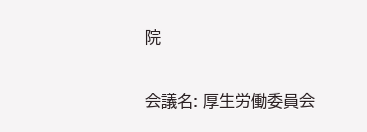院

会議名: 厚生労働委員会